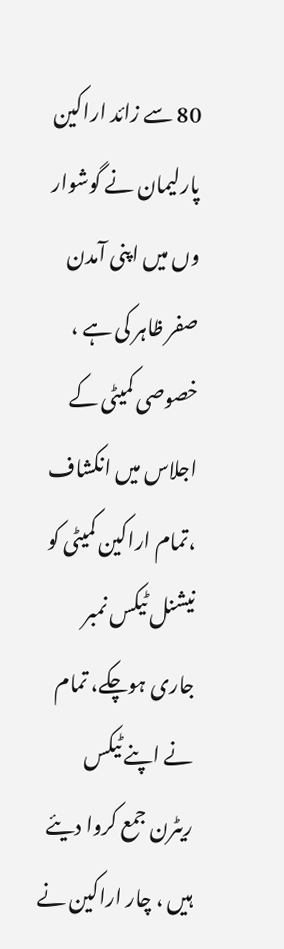80 سے زائد اراکین پارلیمان نے گوشوار وں میں اپنی آمدن صفر ظاہر کی ہے ، خصوصی کمیٹی کے اجلاس میں انکشاف ،تمام اراکین کمیٹی کو نیشنل ٹیکس نمبر جاری ہوچکے، تمام نے اپنے ٹیکس ریٹرن جمع کروا دیئے ہیں ، چار اراکین نے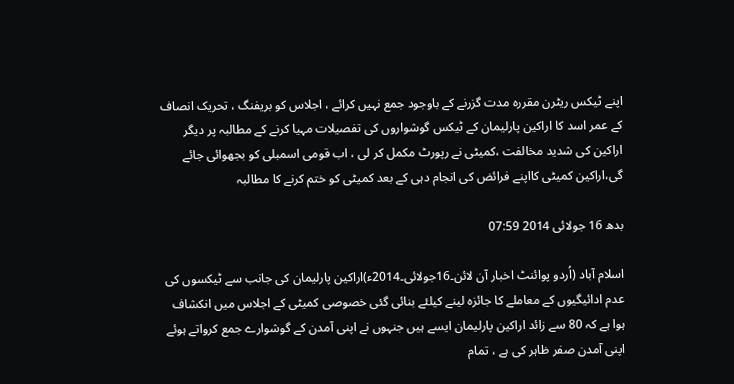اپنے ٹیکس ریٹرن مقررہ مدت گزرنے کے باوجود جمع نہیں کرائے ، اجلاس کو بریفنگ ، تحریک انصاف کے عمر اسد کا اراکین پارلیمان کے ٹیکس گوشواروں کی تفصیلات مہیا کرنے کے مطالبہ پر دیگر اراکین کی شدید مخالفت ،کمیٹی نے رپورٹ مکمل کر لی ، اب قومی اسمبلی کو بجھوائی جائے گی،اراکین کمیٹی کااپنے فرائض کی انجام دہی کے بعد کمیٹی کو ختم کرنے کا مطالبہ

بدھ 16 جولائی 2014 07:59

اسلام آباد (اُردو پوائنٹ اخبار آن لائن۔16جولائی۔2014ء)اراکین پارلیمان کی جانب سے ٹیکسوں کی عدم ادائیگیوں کے معاملے کا جائزہ لینے کیلئے بنائی گئی خصوصی کمیٹی کے اجلاس میں انکشاف ہوا ہے کہ 80 سے زائد اراکین پارلیمان ایسے ہیں جنہوں نے اپنی آمدن کے گوشوارے جمع کرواتے ہوئے اپنی آمدن صفر ظاہر کی ہے ، تمام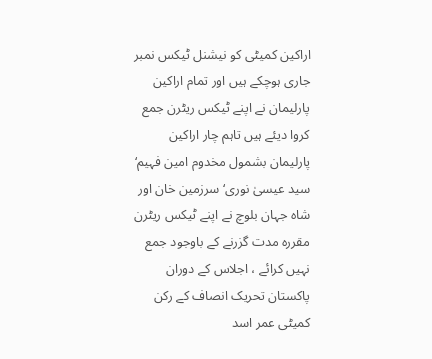اراکین کمیٹی کو نیشنل ٹیکس نمبر جاری ہوچکے ہیں اور تمام اراکین پارلیمان نے اپنے ٹیکس ریٹرن جمع کروا دیئے ہیں تاہم چار اراکین پارلیمان بشمول مخدوم امین فہیم‘ سید عیسیٰ نوری‘ سرزمین خان اور شاہ جہان بلوچ نے اپنے ٹیکس ریٹرن مقررہ مدت گزرنے کے باوجود جمع نہیں کرائے ، اجلاس کے دوران پاکستان تحریک انصاف کے رکن کمیٹی عمر اسد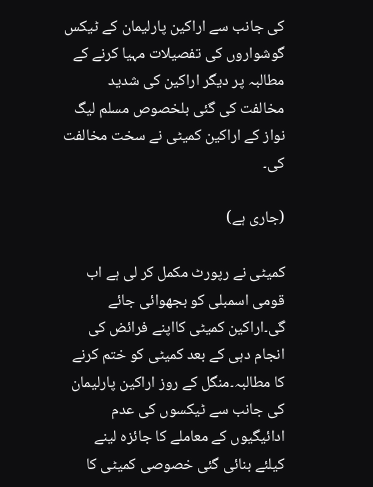کی جانب سے اراکین پارلیمان کے ٹیکس گوشواروں کی تفصیلات مہیا کرنے کے مطالبہ پر دیگر اراکین کی شدید مخالفت کی گئی بلخصوص مسلم لیگ نواز کے اراکین کمیٹی نے سخت مخالفت کی۔

(جاری ہے)

کمیٹی نے رپورٹ مکمل کر لی ہے اب قومی اسمبلی کو بجھوائی جائے گی۔اراکین کمیٹی کااپنے فرائض کی انجام دہی کے بعد کمیٹی کو ختم کرنے کا مطالبہ۔منگل کے روز اراکین پارلیمان کی جانب سے ٹیکسوں کی عدم ادائیگیوں کے معاملے کا جائزہ لینے کیلئے بنائی گئی خصوصی کمیٹی کا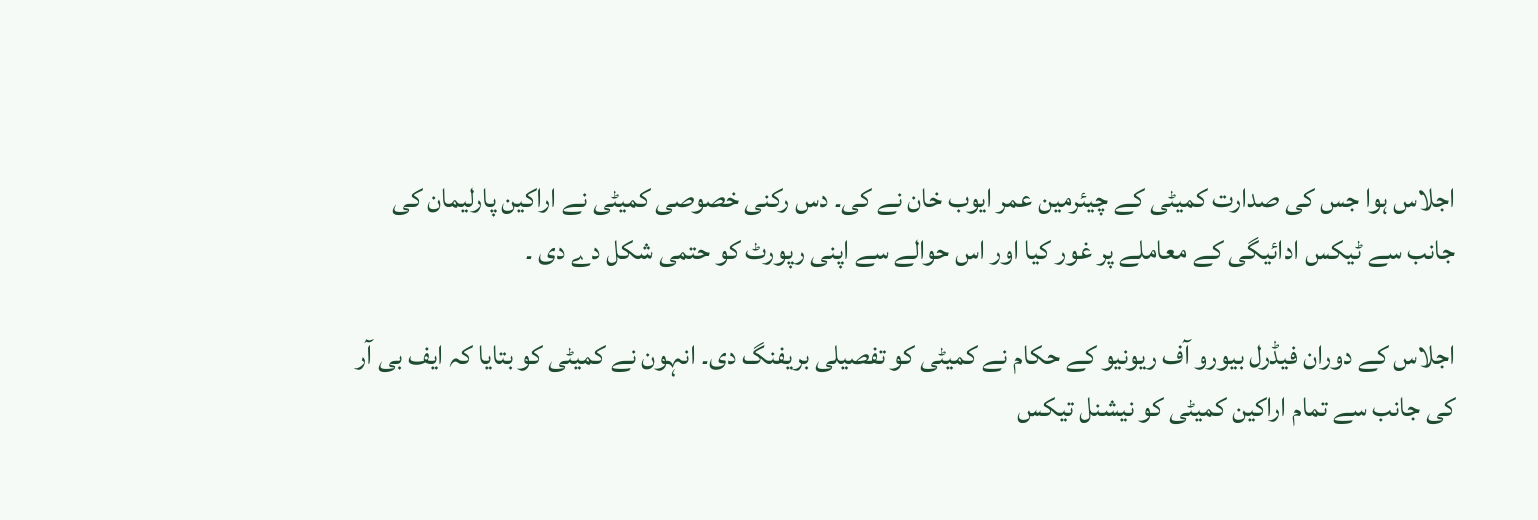اجلاس ہوا جس کی صدارت کمیٹی کے چیئرمین عمر ایوب خان نے کی۔ دس رکنی خصوصی کمیٹی نے اراکین پارلیمان کی جانب سے ٹیکس ادائیگی کے معاملے پر غور کیا اور اس حوالے سے اپنی رپورٹ کو حتمی شکل دے دی ۔

اجلاس کے دوران فیڈرل بیورو آف ریونیو کے حکام نے کمیٹی کو تفصیلی بریفنگ دی۔ انہون نے کمیٹی کو بتایا کہ ایف بی آر کی جانب سے تمام اراکین کمیٹی کو نیشنل تیکس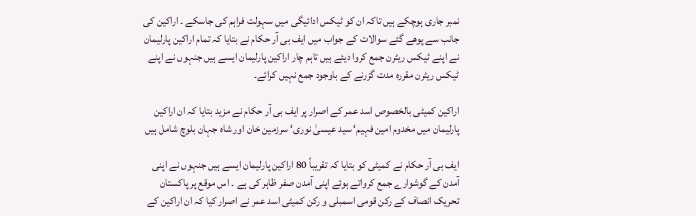نمبر جاری ہوچکے ہیں تاکہ ان کو ٹیکس ادائیگی میں سہولت فراہم کی جاسکے ۔ اراکین کی جانب سے پوھے گئے سوالات کے جواب میں ایف بی آر حکام نے بتایا کہ تمام اراکین پارلیمان نے اپنے ٹیکس ریٹرن جمع کروا دیئے ہیں تاہم چار اراکین پارلیمان ایسے ہیں جنہوں نے اپنے ٹیکس ریٹرن مقررہ مدت گزرنے کے باوجود جمع نہیں کرائے۔

اراکین کمیٹی بالخصوص اسد عمر کے اصرار پر ایف بی آر حکام نے مزید بتایا کہ ان اراکین پارلیمان میں مخدوم امین فہیم‘ سید عیسیٰ نوری‘ سرزمین خان اور شاہ جہان بلوچ شامل ہیں

ایف بی آر حکام نے کمیٹی کو بتایا کہ تقریباً 80 اراکین پارلیمان ایسے ہیں جنہوں نے اپنی آمدن کے گوشوارے جمع کرواتے ہوئے اپنی آمدن صفر ظاہر کی ہے ۔ اس موقع پر پاکستان تحریک انصاف کے رکن قومی اسمبلی و رکن کمیٹی اسد عمر نے اصرار کیا کہ ان اراکین کے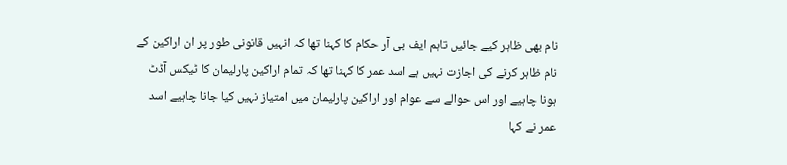نام بھی ظاہر کیے جائیں تاہم ایف بی آر حکام کا کہنا تھا کہ انہیں قانونی طور پر ان اراکین کے نام ظاہر کرنے کی اجازت نہیں ہے اسد عمر کا کہنا تھا کہ تمام اراکین پارلیمان کا ٹیکس آڈٹ ہونا چاہیے اور اس حوالے سے عوام اور اراکین پارلیمان میں امتیاز نہیں کیا جانا چاہیے اسد عمر نے کہا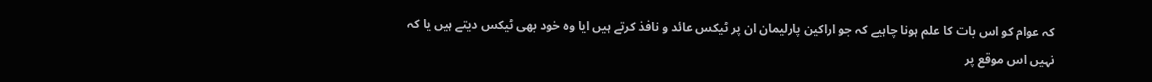کہ عوام کو اس بات کا علم ہونا چاہیے کہ جو اراکین پارلیمان ان پر ٹیکس عائد و نافذ کرتے ہیں ایا وہ خود بھی ٹیکس دیتے ہیں یا کہ نہیں اس موقع پر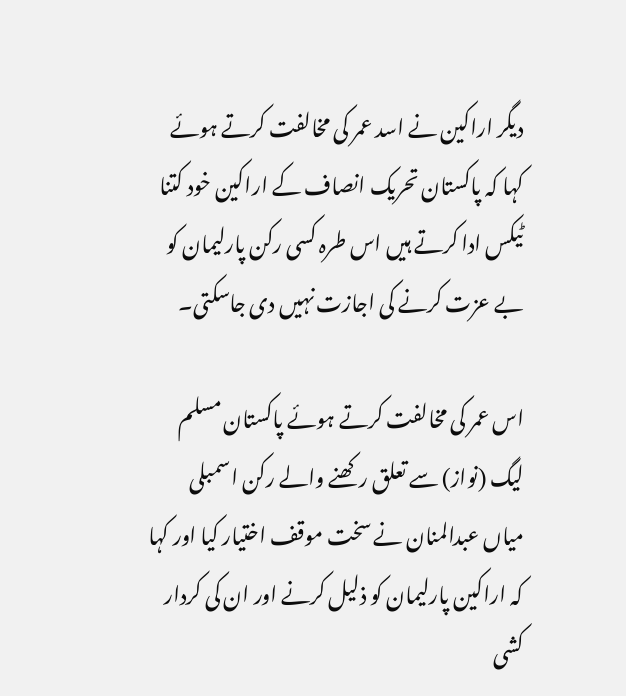دیگر اراکین نے اسد عمر کی مخالفت کرتے ہوئے کہا کہ پاکستان تحریک انصاف کے اراکین خود کتنا ٹیکس ادا کرتے ہیں اس طرہ کسی رکن پارلیمان کو بے عزت کرنے کی اجازت نہیں دی جاسکتی۔

اس عمر کی مخالفت کرتے ہوئے پاکستان مسلم لیگ (نواز) سے تعلق رکھنے والے رکن اسمبلی میاں عبدالمنان نے سخت موقف اختیار کیا اور کہا کہ اراکین پارلیمان کو ذلیل کرنے اور ان کی کردار کشی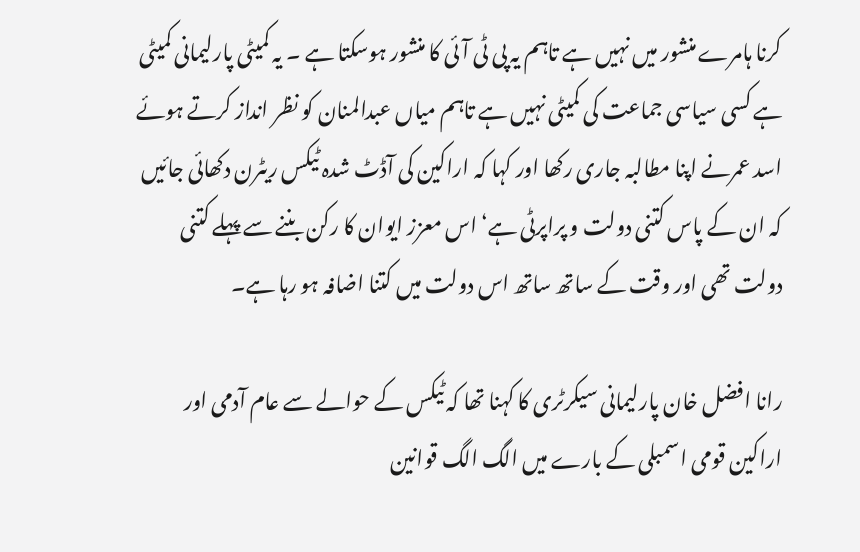کرنا ہامرے منشور میں نہیں ہے تاہم یہ پی ٹی آئی کا منشور ہوسکتا ہے ۔ یہ کمیٹی پارلیمانی کمیٹی ہے کسی سیاسی جماعت کی کمیٹی نہیں ہے تاہم میاں عبدالمنان کو نظر انداز کرتے ہوئے اسد عمرنے اپنا مطالبہ جاری رکھا اور کہا کہ اراکین کی آڈٹ شدہ ٹیکس ریٹرن دکھائی جائیں کہ ان کے پاس کتنی دولت و پراپرٹی ہے‘ اس معزز ایوان کا رکن بننے سے پہلے کتنی دولت تھی اور وقت کے ساتھ ساتھ اس دولت میں کتنا اضافہ ہو رہا ہے۔

رانا افضل خان پارلیمانی سیکرٹری کا کہنا تھا کہ ٹیکس کے حوالے سے عام آدمی اور اراکین قومی اسمبلی کے بارے میں الگ الگ قوانین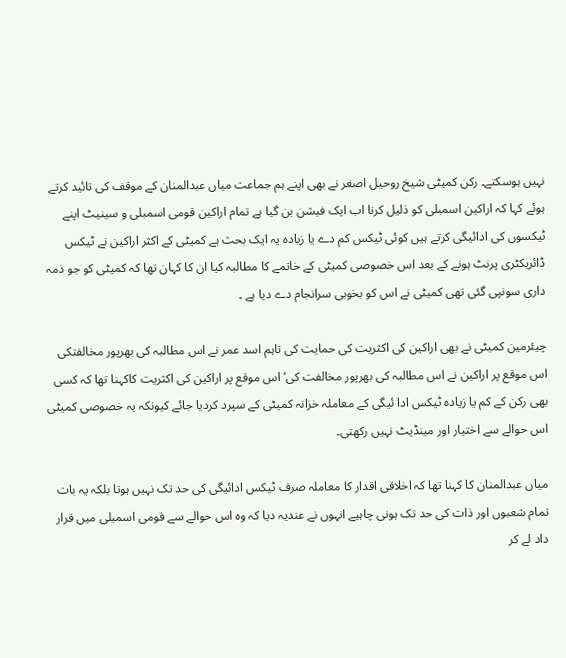نہیں ہوسکتے۔ رکن کمیٹی شیخ روحیل اصغر نے بھی اپنے ہم جماعت میاں عبدالمنان کے موقف کی تائید کرتے ہوئے کہا کہ اراکین اسمبلی کو ذلیل کرنا اب ایک فیشن بن گیا ہے تمام اراکین قومی اسمبلی و سینیٹ اپنے ٹیکسوں کی ادائیگی کرتے ہیں کوئی ٹیکس کم دے یا زیادہ یہ ایک بحث ہے کمیٹی کے اکثر اراکین نے ٹیکس ڈائریکٹری پرنٹ ہونے کے بعد اس خصوصی کمیٹی کے خاتمے کا مطالبہ کیا ان کا کہان تھا کہ کمیٹی کو جو ذمہ داری سونپی گئی تھی کمیٹی نے اس کو بخوبی سرانجام دے دیا ہے ۔

چیئرمین کمیٹی نے بھی اراکین کی اکثریت کی حمایت کی تاہم اسد عمر نے اس مطالبہ کی بھرپور مخالفتکی اس موقع پر اراکین نے اس مطالبہ کی بھرپور مخالفت کی‘ اس موقع پر اراکین کی اکثریت کاکہنا تھا کہ کسی بھی رکن کے کم یا زیادہ ٹیکس ادا ئیگی کے معاملہ خزانہ کمیٹی کے سپرد کردیا جائے کیونکہ یہ خصوصی کمیٹی اس حوالے سے اختیار اور مینڈیٹ نہیں رکھتی۔

میاں عبدالمنان کا کہنا تھا کہ اخلاقی اقدار کا معاملہ صرف ٹیکس ادائیگی کی حد تک نہیں ہوتا بلکہ یہ بات تمام شعبوں اور ذات کی حد تک ہونی چاہیے انہوں نے عندیہ دیا کہ وہ اس حوالے سے قومی اسمبلی میں قرار داد لے کر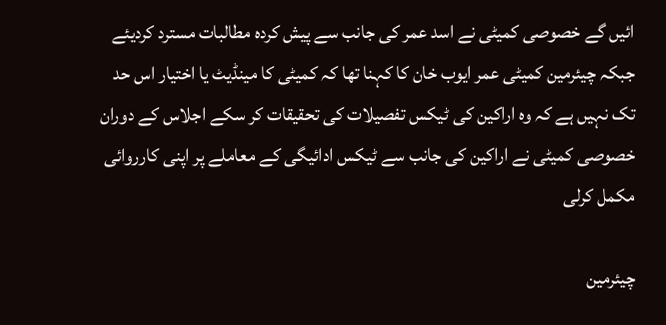ائیں گے خصوصی کمیٹی نے اسد عمر کی جانب سے پیش کردہ مطالبات مسترد کردیئے جبکہ چیئرمین کمیٹی عمر ایوب خان کا کہنا تھا کہ کمیٹی کا مینڈیٹ یا اختیار اس حد تک نہیں ہے کہ وہ اراکین کی ٹیکس تفصیلات کی تحقیقات کر سکے اجلاس کے دوران خصوصی کمیٹی نے اراکین کی جانب سے ٹیکس ادائیگی کے معاملے پر اپنی کارروائی مکمل کرلی

چیئرمین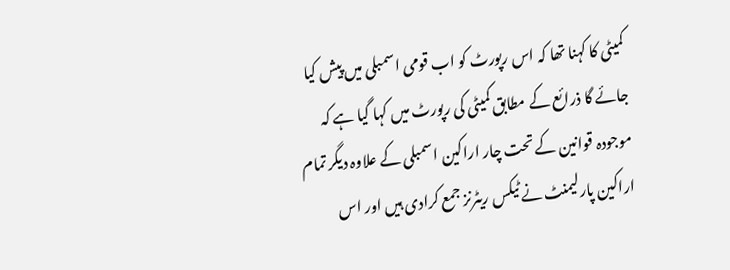کمیٹی کا کہنا تھا کہ اس رپورٹ کو اب قومی اسمبلی میں پیش کیا جائے گا ذرائع کے مطابق کمیٹی کی رپورٹ میں کہا گیا ہے کہ موجودہ قوانین کے تحت چار اراکین اسمبلی کے علاوہ دیگر تمام اراکین پارلیمنٹ نے ٹیکس ریٹرنز جمع کرادی ہیں اور اس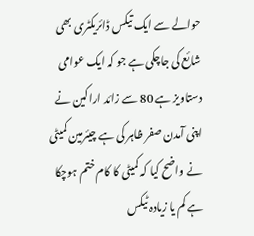حوالے سے ایک تیکس ڈائریکٹری بھی شائع کی جاچکی ہے جو کہ ایک عوامی دستاویز ہے 80 سے زائد اراکین نے اپنی آمدن صفر ظاہر کی ہے چیئرمین کمیٹی نے واضح کیا کہ کمیٹی کا کام ختم ہوچکا ہے کم یا زیادہ ٹیکس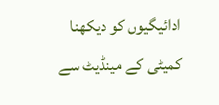ادائیگیوں کو دیکھنا کمیٹی کے مینڈیٹ سے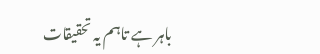باہر ہے تاہم یہ تحقیقات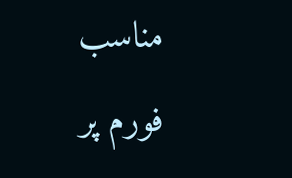مناسب فورم پر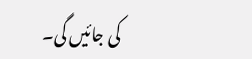کی جائیں گی۔